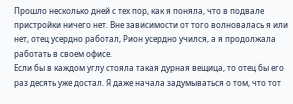Прошло несколько дней с тех пор, как я поняла, что в подвале пристройки ничего нет. Вне зависимости от того волновалась я или нет, отец усердно работал, Рион усердно учился, а я продолжала работать в своем офисе.
Если бы в каждом углу стояла такая дурная вещица, то отец бы его раз десять уже достал. Я даже начала задумываться о том, что тот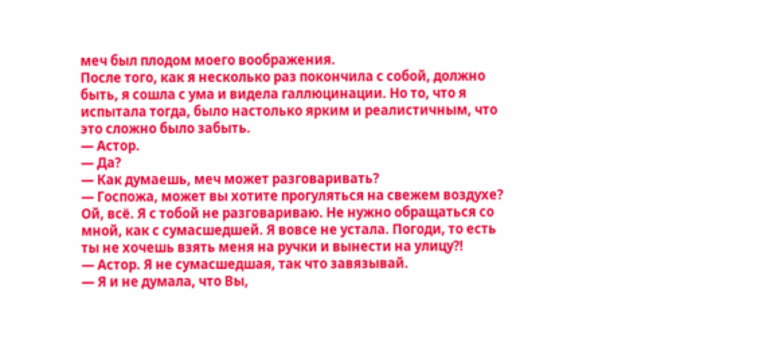меч был плодом моего воображения.
После того, как я несколько раз покончила с собой, должно быть, я сошла с ума и видела галлюцинации. Но то, что я испытала тогда, было настолько ярким и реалистичным, что это сложно было забыть.
— Астор.
— Да?
— Как думаешь, меч может разговаривать?
— Госпожа, может вы хотите прогуляться на свежем воздухе?
Ой, всё. Я с тобой не разговариваю. Не нужно обращаться со мной, как с сумасшедшей. Я вовсе не устала. Погоди, то есть ты не хочешь взять меня на ручки и вынести на улицу?!
— Астор. Я не сумасшедшая, так что завязывай.
— Я и не думала, что Вы,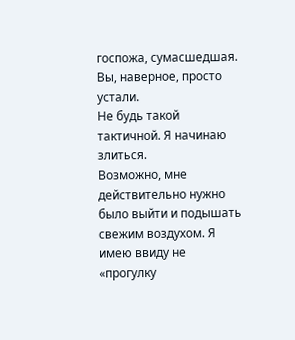госпожа, сумасшедшая. Вы, наверное, просто устали.
Не будь такой тактичной. Я начинаю злиться.
Возможно, мне действительно нужно было выйти и подышать свежим воздухом. Я имею ввиду не «прогулку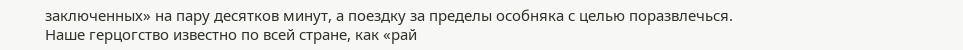заключенных» на пару десятков минут, а поездку за пределы особняка с целью поразвлечься.
Наше герцогство известно по всей стране, как «рай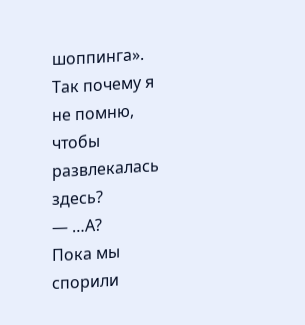шоппинга». Так почему я не помню, чтобы развлекалась здесь?
— …А?
Пока мы спорили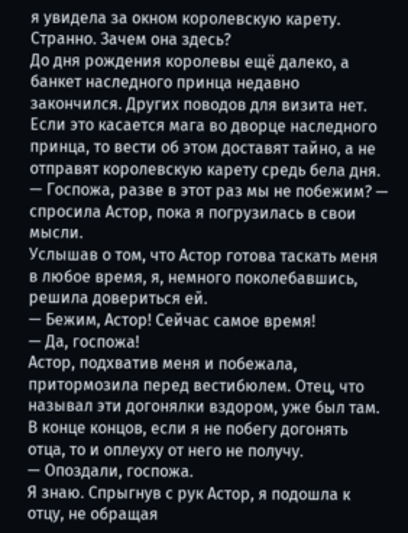я увидела за окном королевскую карету. Странно. Зачем она здесь?
До дня рождения королевы ещё далеко, а банкет наследного принца недавно закончился. Других поводов для визита нет.
Если это касается мага во дворце наследного принца, то вести об этом доставят тайно, а не отправят королевскую карету средь бела дня.
— Госпожа, разве в этот раз мы не побежим? — спросила Астор, пока я погрузилась в свои мысли.
Услышав о том, что Астор готова таскать меня в любое время, я, немного поколебавшись, решила довериться ей.
— Бежим, Астор! Сейчас самое время!
— Да, госпожа!
Астор, подхватив меня и побежала, притормозила перед вестибюлем. Отец, что называл эти догонялки вздором, уже был там. В конце концов, если я не побегу догонять отца, то и оплеуху от него не получу.
— Опоздали, госпожа.
Я знаю. Спрыгнув с рук Астор, я подошла к отцу, не обращая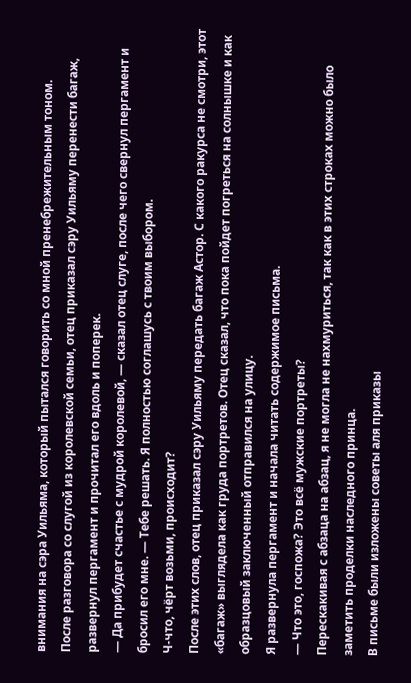внимания на сэра Уильяма, который пытался говорить со мной пренебрежительным тоном.
После разговора со слугой из королевской семьи, отец приказал сэру Уильяму перенести багаж, развернул пергамент и прочитал его вдоль и поперек.
— Да прибудет счастье с мудрой королевой, — сказал отец слуге, после чего свернул пергамент и бросил его мне. — Тебе решать. Я полностью соглашусь с твоим выбором.
Ч-что, чёрт возьми, происходит?
После этих слов, отец приказал сэру Уильяму передать багаж Астор. С какого ракурса не смотри, этот «багаж» выглядела как груда портретов. Отец сказал, что пока пойдет погреться на солнышке и как образцовый заключенный отправился на улицу.
Я развернула пергамент и начала читать содержимое письма.
— Что это, госпожа? Это всё мужские портреты?
Перескакивая с абзаца на абзац, я не могла не нахмуриться, так как в этих строках можно было заметить проделки наследного принца.
В письме были изложены советы аля приказы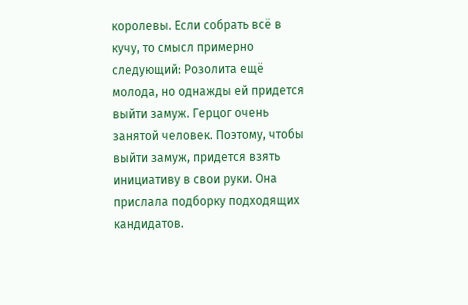королевы. Если собрать всё в кучу, то смысл примерно следующий: Розолита ещё молода, но однажды ей придется выйти замуж. Герцог очень занятой человек. Поэтому, чтобы выйти замуж, придется взять инициативу в свои руки. Она прислала подборку подходящих кандидатов.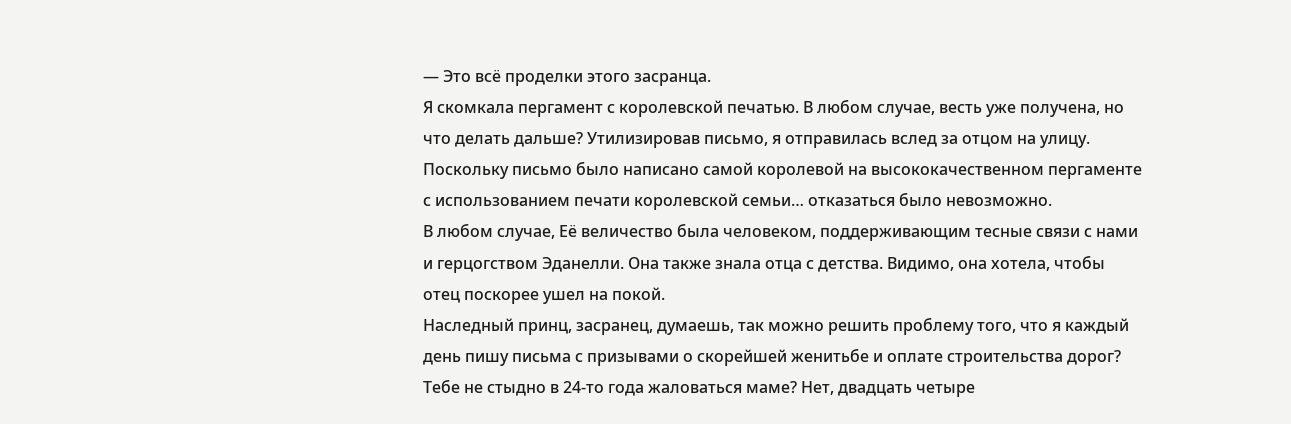— Это всё проделки этого засранца.
Я скомкала пергамент с королевской печатью. В любом случае, весть уже получена, но что делать дальше? Утилизировав письмо, я отправилась вслед за отцом на улицу.
Поскольку письмо было написано самой королевой на высококачественном пергаменте с использованием печати королевской семьи… отказаться было невозможно.
В любом случае, Её величество была человеком, поддерживающим тесные связи с нами и герцогством Эданелли. Она также знала отца с детства. Видимо, она хотела, чтобы отец поскорее ушел на покой.
Наследный принц, засранец, думаешь, так можно решить проблему того, что я каждый день пишу письма с призывами о скорейшей женитьбе и оплате строительства дорог?
Тебе не стыдно в 24-то года жаловаться маме? Нет, двадцать четыре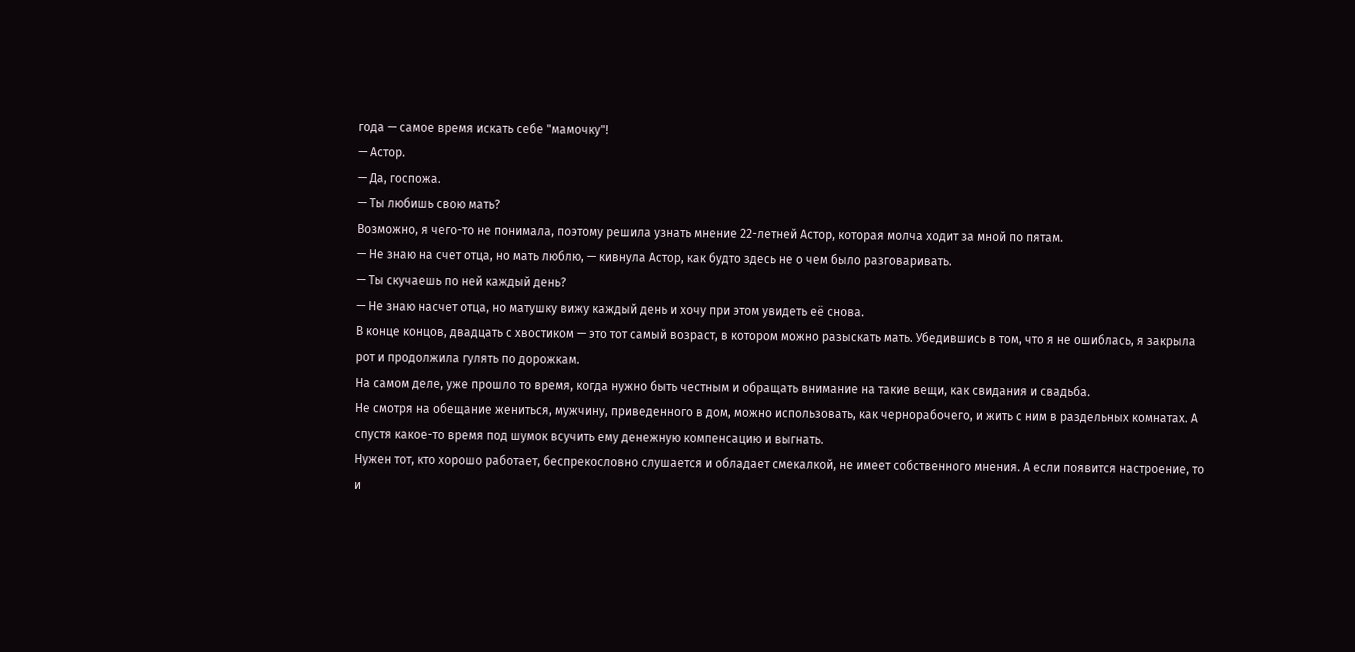года — самое время искать себе "мамочку"!
— Астор.
— Да, госпожа.
— Ты любишь свою мать?
Возможно, я чего-то не понимала, поэтому решила узнать мнение 22-летней Астор, которая молча ходит за мной по пятам.
— Не знаю на счет отца, но мать люблю, — кивнула Астор, как будто здесь не о чем было разговаривать.
— Ты скучаешь по ней каждый день?
— Не знаю насчет отца, но матушку вижу каждый день и хочу при этом увидеть её снова.
В конце концов, двадцать с хвостиком — это тот самый возраст, в котором можно разыскать мать. Убедившись в том, что я не ошиблась, я закрыла рот и продолжила гулять по дорожкам.
На самом деле, уже прошло то время, когда нужно быть честным и обращать внимание на такие вещи, как свидания и свадьба.
Не смотря на обещание жениться, мужчину, приведенного в дом, можно использовать, как чернорабочего, и жить с ним в раздельных комнатах. А спустя какое-то время под шумок всучить ему денежную компенсацию и выгнать.
Нужен тот, кто хорошо работает, беспрекословно слушается и обладает смекалкой, не имеет собственного мнения. А если появится настроение, то и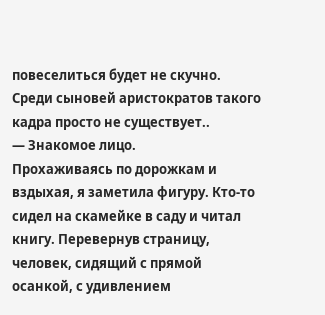повеселиться будет не скучно. Среди сыновей аристократов такого кадра просто не существует..
— Знакомое лицо.
Прохаживаясь по дорожкам и вздыхая, я заметила фигуру. Кто-то сидел на скамейке в саду и читал книгу. Перевернув страницу, человек, сидящий с прямой осанкой, с удивлением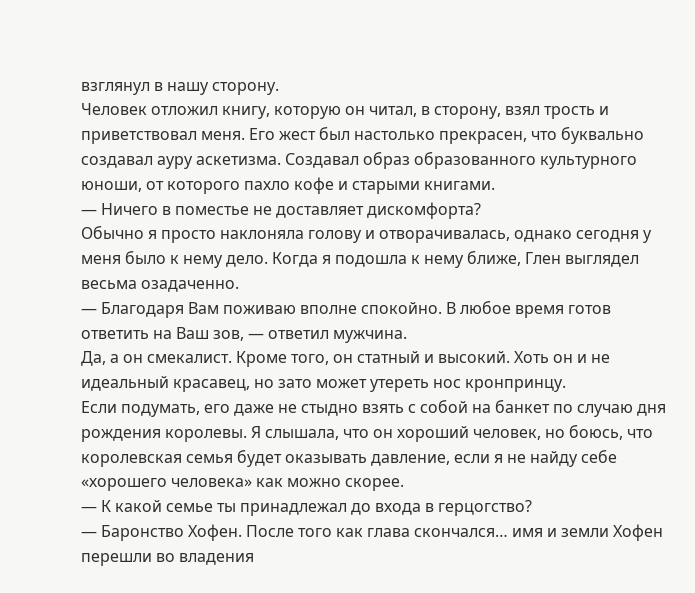взглянул в нашу сторону.
Человек отложил книгу, которую он читал, в сторону, взял трость и приветствовал меня. Его жест был настолько прекрасен, что буквально создавал ауру аскетизма. Создавал образ образованного культурного юноши, от которого пахло кофе и старыми книгами.
— Ничего в поместье не доставляет дискомфорта?
Обычно я просто наклоняла голову и отворачивалась, однако сегодня у меня было к нему дело. Когда я подошла к нему ближе, Глен выглядел весьма озадаченно.
— Благодаря Вам поживаю вполне спокойно. В любое время готов ответить на Ваш зов, — ответил мужчина.
Да, а он смекалист. Кроме того, он статный и высокий. Хоть он и не идеальный красавец, но зато может утереть нос кронпринцу.
Если подумать, его даже не стыдно взять с собой на банкет по случаю дня рождения королевы. Я слышала, что он хороший человек, но боюсь, что королевская семья будет оказывать давление, если я не найду себе «хорошего человека» как можно скорее.
— К какой семье ты принадлежал до входа в герцогство?
— Баронство Хофен. После того как глава скончался… имя и земли Хофен перешли во владения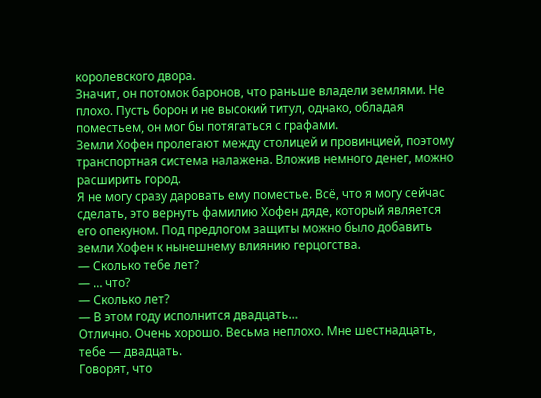королевского двора.
Значит, он потомок баронов, что раньше владели землями. Не плохо. Пусть борон и не высокий титул, однако, обладая поместьем, он мог бы потягаться с графами.
Земли Хофен пролегают между столицей и провинцией, поэтому транспортная система налажена. Вложив немного денег, можно расширить город.
Я не могу сразу даровать ему поместье. Всё, что я могу сейчас сделать, это вернуть фамилию Хофен дяде, который является его опекуном. Под предлогом защиты можно было добавить земли Хофен к нынешнему влиянию герцогства.
— Сколько тебе лет?
— … что?
— Сколько лет?
— В этом году исполнится двадцать…
Отлично. Очень хорошо. Весьма неплохо. Мне шестнадцать, тебе — двадцать.
Говорят, что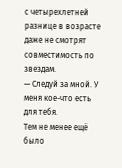с четырехлетней разнице в возрасте даже не смотрят совместимость по звездам.
— Следуй за мной. У меня кое-что есть для тебя.
Тем не менее ещё было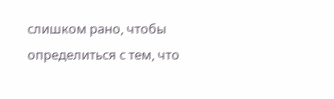слишком рано, чтобы определиться с тем, что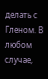делать с Гленом. В любом случае,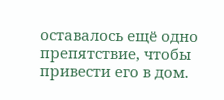оставалось ещё одно препятствие, чтобы привести его в дом.